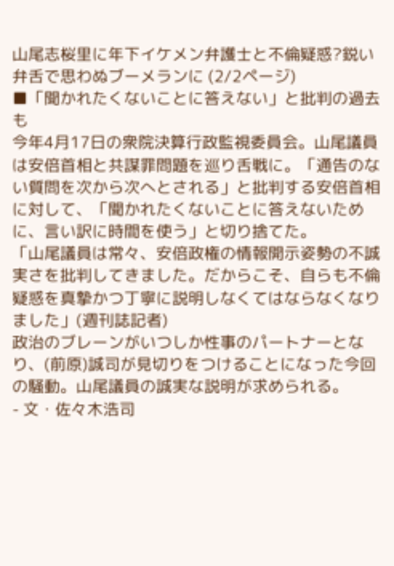山尾志桜里に年下イケメン弁護士と不倫疑惑?鋭い弁舌で思わぬブーメランに (2/2ページ)
■「聞かれたくないことに答えない」と批判の過去も
今年4月17日の衆院決算行政監視委員会。山尾議員は安倍首相と共謀罪問題を巡り舌戦に。「通告のない質問を次から次へとされる」と批判する安倍首相に対して、「聞かれたくないことに答えないために、言い訳に時間を使う」と切り捨てた。
「山尾議員は常々、安倍政権の情報開示姿勢の不誠実さを批判してきました。だからこそ、自らも不倫疑惑を真摯かつ丁寧に説明しなくてはならなくなりました」(週刊誌記者)
政治のブレーンがいつしか性事のパートナーとなり、(前原)誠司が見切りをつけることになった今回の騒動。山尾議員の誠実な説明が求められる。
- 文・佐々木浩司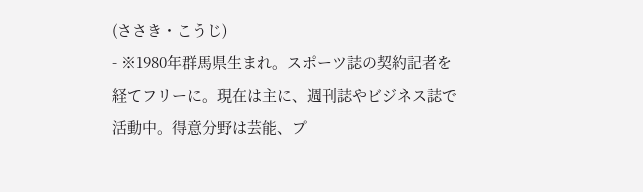(ささき・こうじ)
- ※1980年群馬県生まれ。スポーツ誌の契約記者を経てフリーに。現在は主に、週刊誌やビジネス誌で活動中。得意分野は芸能、プ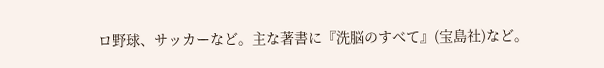ロ野球、サッカーなど。主な著書に『洗脳のすべて』(宝島社)など。